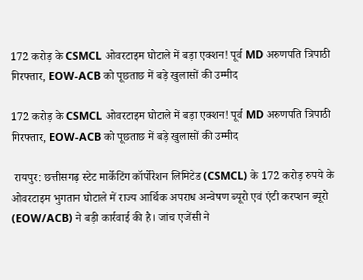172 करोड़ के CSMCL ओवरटाइम घोटाले में बड़ा एक्शन! पूर्व MD अरुणपति त्रिपाठी गिरफ्तार, EOW-ACB को पूछताछ में बड़े खुलासों की उम्मीद

172 करोड़ के CSMCL ओवरटाइम घोटाले में बड़ा एक्शन! पूर्व MD अरुणपति त्रिपाठी गिरफ्तार, EOW-ACB को पूछताछ में बड़े खुलासों की उम्मीद

 रायपुर: छत्तीसगढ़ स्टेट मार्केटिंग कॉर्पोरेशन लिमिटेड (CSMCL) के 172 करोड़ रुपये के ओवरटाइम भुगतान घोटाले में राज्य आर्थिक अपराध अन्वेषण ब्यूरो एवं एंटी करप्शन ब्यूरो (EOW/ACB) ने बड़ी कार्रवाई की है। जांच एजेंसी ने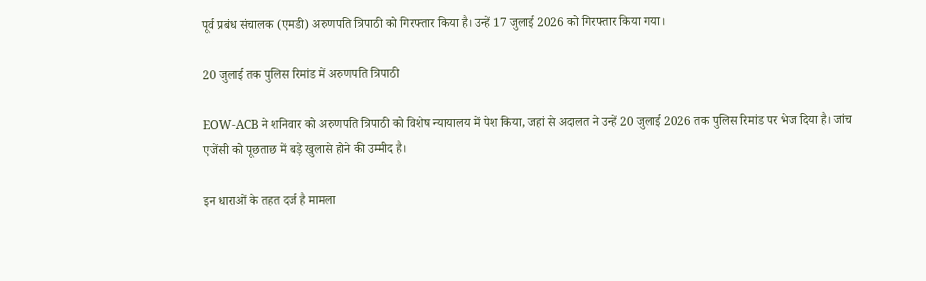पूर्व प्रबंध संचालक (एमडी) अरुणपति त्रिपाठी को गिरफ्तार किया है। उन्हें 17 जुलाई 2026 को गिरफ्तार किया गया।

20 जुलाई तक पुलिस रिमांड में अरुणपति त्रिपाठी

EOW-ACB ने शनिवार को अरुणपति त्रिपाठी को विशेष न्यायालय में पेश किया, जहां से अदालत ने उन्हें 20 जुलाई 2026 तक पुलिस रिमांड पर भेज दिया है। जांच एजेंसी को पूछताछ में बड़े खुलासे होने की उम्मीद है।

इन धाराओं के तहत दर्ज है मामला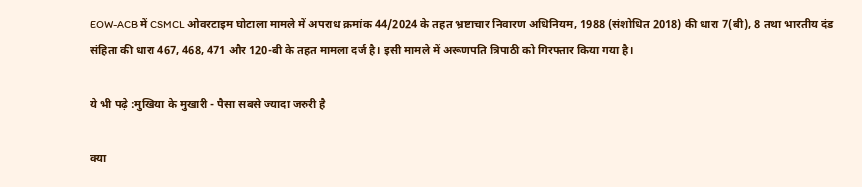EOW-ACB में CSMCL ओवरटाइम घोटाला मामले में अपराध क्रमांक 44/2024 के तहत भ्रष्टाचार निवारण अधिनियम, 1988 (संशोधित 2018) की धारा 7(बी), 8 तथा भारतीय दंड संहिता की धारा 467, 468, 471 और 120-बी के तहत मामला दर्ज है। इसी मामले में अरूणपति त्रिपाठी को गिरफ्तार किया गया है।

ये भी पढ़े :मुखिया के मुखारी - पैसा सबसे ज्यादा जरुरी है

क्या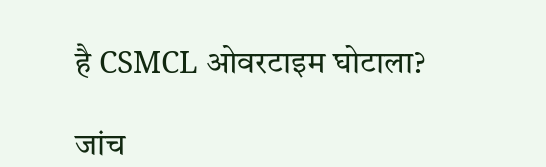है CSMCL ओवरटाइम घोटाला?

जांच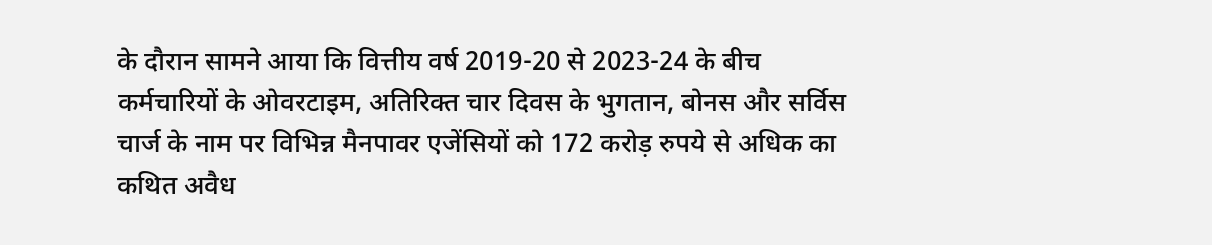के दौरान सामने आया कि वित्तीय वर्ष 2019-20 से 2023-24 के बीच कर्मचारियों के ओवरटाइम, अतिरिक्त चार दिवस के भुगतान, बोनस और सर्विस चार्ज के नाम पर विभिन्न मैनपावर एजेंसियों को 172 करोड़ रुपये से अधिक का कथित अवैध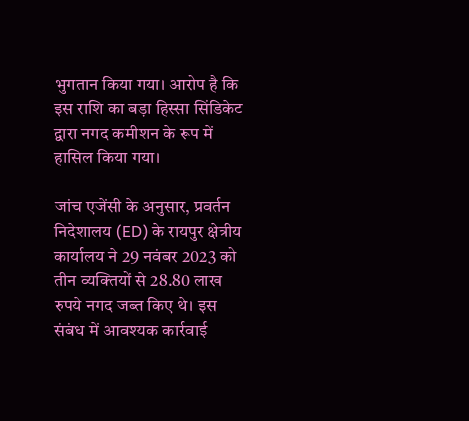भुगतान किया गया। आरोप है कि इस राशि का बड़ा हिस्सा सिंडिकेट द्वारा नगद कमीशन के रूप में हासिल किया गया।

जांच एजेंसी के अनुसार, प्रवर्तन निदेशालय (ED) के रायपुर क्षेत्रीय कार्यालय ने 29 नवंबर 2023 को तीन व्यक्तियों से 28.80 लाख रुपये नगद जब्त किए थे। इस संबंध में आवश्यक कार्रवाई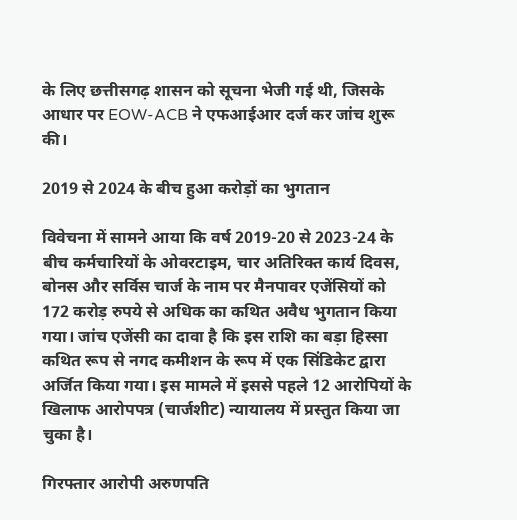के लिए छत्तीसगढ़ शासन को सूचना भेजी गई थी, जिसके आधार पर EOW-ACB ने एफआईआर दर्ज कर जांच शुरू की।

2019 से 2024 के बीच हुआ करोड़ों का भुगतान

विवेचना में सामने आया कि वर्ष 2019-20 से 2023-24 के बीच कर्मचारियों के ओवरटाइम, चार अतिरिक्त कार्य दिवस, बोनस और सर्विस चार्ज के नाम पर मैनपावर एजेंसियों को 172 करोड़ रुपये से अधिक का कथित अवैध भुगतान किया गया। जांच एजेंसी का दावा है कि इस राशि का बड़ा हिस्सा कथित रूप से नगद कमीशन के रूप में एक सिंडिकेट द्वारा अर्जित किया गया। इस मामले में इससे पहले 12 आरोपियों के खिलाफ आरोपपत्र (चार्जशीट) न्यायालय में प्रस्तुत किया जा चुका है।

गिरफ्तार आरोपी अरुणपति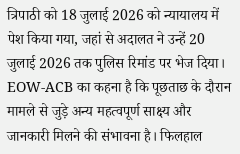त्रिपाठी को 18 जुलाई 2026 को न्यायालय में पेश किया गया, जहां से अदालत ने उन्हें 20 जुलाई 2026 तक पुलिस रिमांड पर भेज दिया। EOW-ACB का कहना है कि पूछताछ के दौरान मामले से जुड़े अन्य महत्वपूर्ण साक्ष्य और जानकारी मिलने की संभावना है। फिलहाल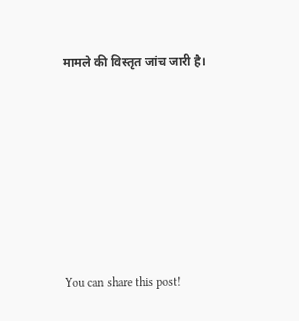मामले की विस्तृत जांच जारी है।







You can share this post!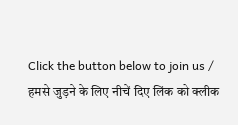Click the button below to join us / हमसे जुड़ने के लिए नीचें दिए लिंक को क्लीक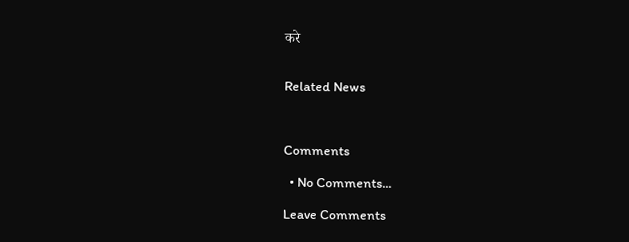करे


Related News



Comments

  • No Comments...

Leave Comments